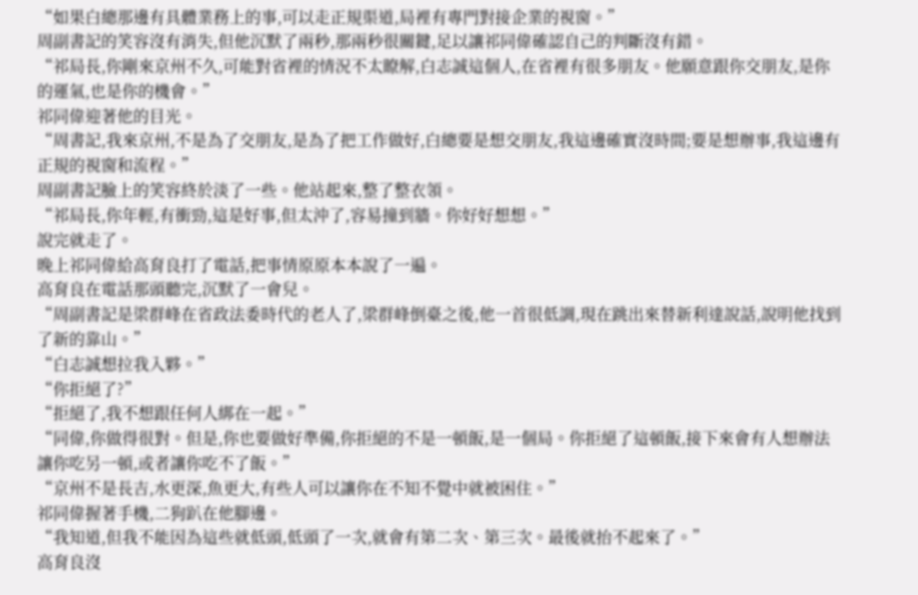“如果白總那邊有具體業務上的事,可以走正規渠道,局裡有專門對接企業的視窗。”
周副書記的笑容沒有消失,但他沉默了兩秒,那兩秒很關鍵,足以讓祁同偉確認自己的判斷沒有錯。
“祁局長,你剛來京州不久,可能對省裡的情況不太瞭解,白志誠這個人,在省裡有很多朋友。他願意跟你交朋友,是你的運氣,也是你的機會。”
祁同偉迎著他的目光。
“周書記,我來京州,不是為了交朋友,是為了把工作做好,白總要是想交朋友,我這邊確實沒時間;要是想辦事,我這邊有正規的視窗和流程。”
周副書記臉上的笑容終於淡了一些。他站起來,整了整衣領。
“祁局長,你年輕,有衝勁,這是好事,但太沖了,容易撞到牆。你好好想想。”
說完就走了。
晚上祁同偉給高育良打了電話,把事情原原本本說了一遍。
高育良在電話那頭聽完,沉默了一會兒。
“周副書記是梁群峰在省政法委時代的老人了,梁群峰倒臺之後,他一首很低調,現在跳出來替新利達說話,說明他找到了新的靠山。”
“白志誠想拉我入夥。”
“你拒絕了?”
“拒絕了,我不想跟任何人綁在一起。”
“同偉,你做得很對。但是,你也要做好準備,你拒絕的不是一頓飯,是一個局。你拒絕了這頓飯,接下來會有人想辦法讓你吃另一頓,或者讓你吃不了飯。”
“京州不是長吉,水更深,魚更大,有些人可以讓你在不知不覺中就被困住。”
祁同偉握著手機,二狗趴在他腳邊。
“我知道,但我不能因為這些就低頭,低頭了一次,就會有第二次、第三次。最後就抬不起來了。”
高育良沒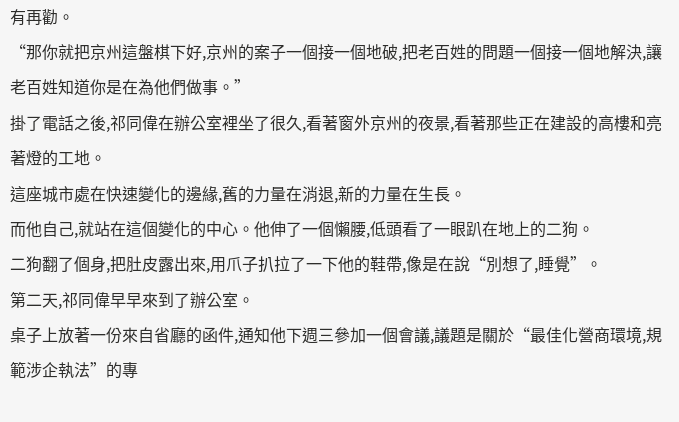有再勸。
“那你就把京州這盤棋下好,京州的案子一個接一個地破,把老百姓的問題一個接一個地解決,讓老百姓知道你是在為他們做事。”
掛了電話之後,祁同偉在辦公室裡坐了很久,看著窗外京州的夜景,看著那些正在建設的高樓和亮著燈的工地。
這座城市處在快速變化的邊緣,舊的力量在消退,新的力量在生長。
而他自己,就站在這個變化的中心。他伸了一個懶腰,低頭看了一眼趴在地上的二狗。
二狗翻了個身,把肚皮露出來,用爪子扒拉了一下他的鞋帶,像是在說“別想了,睡覺”。
第二天,祁同偉早早來到了辦公室。
桌子上放著一份來自省廳的函件,通知他下週三參加一個會議,議題是關於“最佳化營商環境,規範涉企執法”的專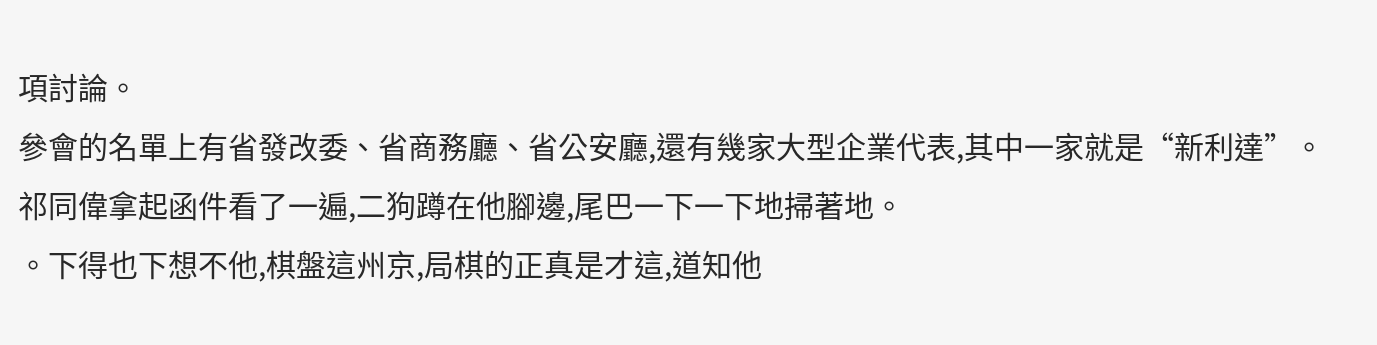項討論。
參會的名單上有省發改委、省商務廳、省公安廳,還有幾家大型企業代表,其中一家就是“新利達”。
祁同偉拿起函件看了一遍,二狗蹲在他腳邊,尾巴一下一下地掃著地。
。下得也下想不他,棋盤這州京,局棋的正真是才這,道知他